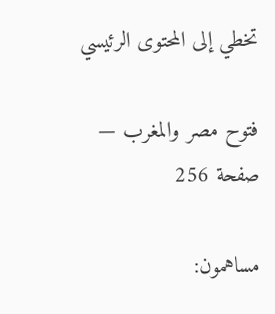تخطي إلى المحتوى الرئيسي

فتوح مصر والمغرب — صفحة 256

مساهمون: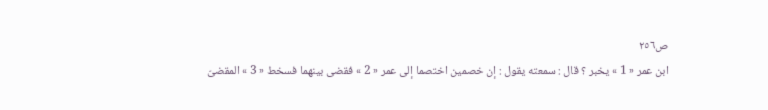ص٢٥٦
ابن عمر « 1 » يخبر ؟ قال : سمعته يقول : إن خصمين اختصما إلى عمر « 2 » فقضى بينهما فسخط « 3 » المقضىّ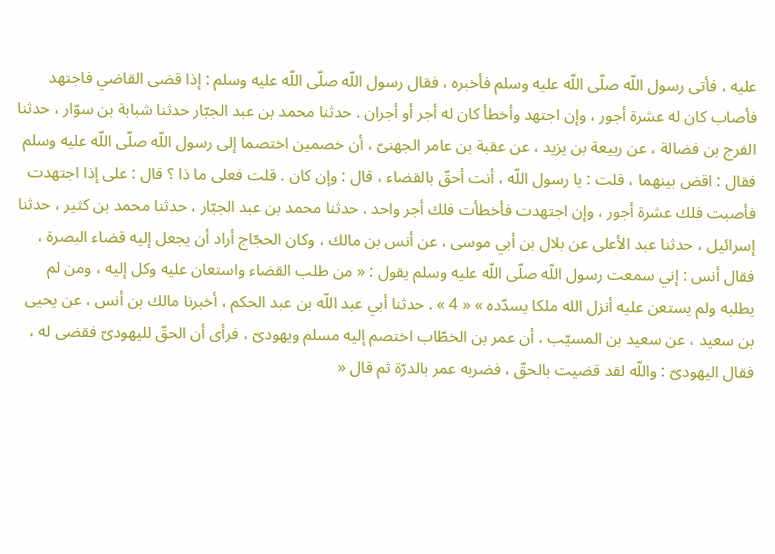عليه ، فأتى رسول اللّه صلّى اللّه عليه وسلم فأخبره ، فقال رسول اللّه صلّى اللّه عليه وسلم : إذا قضى القاضي فاجتهد فأصاب كان له عشرة أجور ، وإن اجتهد وأخطأ كان له أجر أو أجران . حدثنا محمد بن عبد الجبّار حدثنا شبابة بن سوّار ، حدثنا الفرج بن فضالة ، عن ربيعة بن يزيد ، عن عقبة بن عامر الجهنىّ ، أن خصمين اختصما إلى رسول اللّه صلّى اللّه عليه وسلم فقال : اقض بينهما ، قلت : يا رسول اللّه ، أنت أحقّ بالقضاء ، قال : وإن كان . قلت فعلى ما ذا ؟ قال : على إذا اجتهدت فأصبت فلك عشرة أجور ، وإن اجتهدت فأخطأت فلك أجر واحد . حدثنا محمد بن عبد الجبّار ، حدثنا محمد بن كثير ، حدثنا إسرائيل ، حدثنا عبد الأعلى عن بلال بن أبي موسى ، عن أنس بن مالك ، وكان الحجّاج أراد أن يجعل إليه قضاء البصرة ، فقال أنس : إني سمعت رسول اللّه صلّى اللّه عليه وسلم يقول : « من طلب القضاء واستعان عليه وكل إليه ، ومن لم يطلبه ولم يستعن عليه أنزل الله ملكا يسدّده » « 4 » . حدثنا أبي عبد اللّه بن عبد الحكم ، أخبرنا مالك بن أنس ، عن يحيى بن سعيد ، عن سعيد بن المسيّب ، أن عمر بن الخطّاب اختصم إليه مسلم ويهودىّ ، فرأى أن الحقّ لليهودىّ فقضى له ، فقال اليهودىّ : واللّه لقد قضيت بالحقّ ، فضربه عمر بالدرّة ثم قال «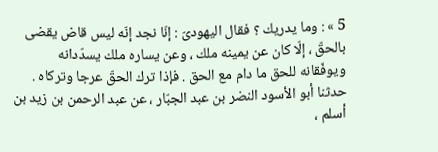5 » : وما يدريك ؟ فقال اليهودىّ : إنّا نجد إنّه ليس قاض يقضى بالحقّ ، إلّا كان عن يمينه ملك ، وعن يساره ملك يسدّدانه ويوفّقانه للحق ما دام مع الحق . فإذا ترك الحقّ عرجا وتركاه . حدثنا أبو الأسود النضر بن عبد الجبّار ، عن عبد الرحمن بن زيد بن أسلم ،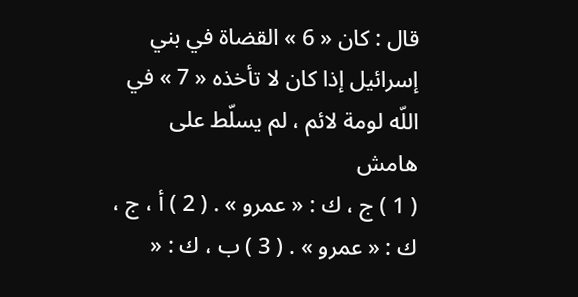قال : كان « 6 » القضاة في بني إسرائيل إذا كان لا تأخذه « 7 » في اللّه لومة لائم ، لم يسلّط على
هامش
( 1 ) ج ، ك : « عمرو » . ( 2 ) أ ، ج ، ك : « عمرو » . ( 3 ) ب ، ك : «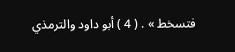فتسخط » . ( 4 ) أبو داود والترمذي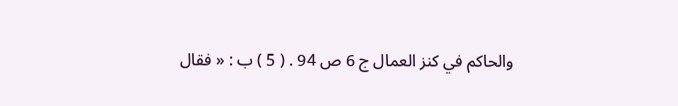والحاكم في كنز العمال ج 6 ص 94 . ( 5 ) ب : « فقال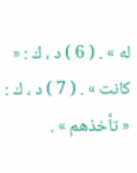له » . ( 6 ) د ، ك : « كانت » . ( 7 ) د ، ك : « تأخذهم » .